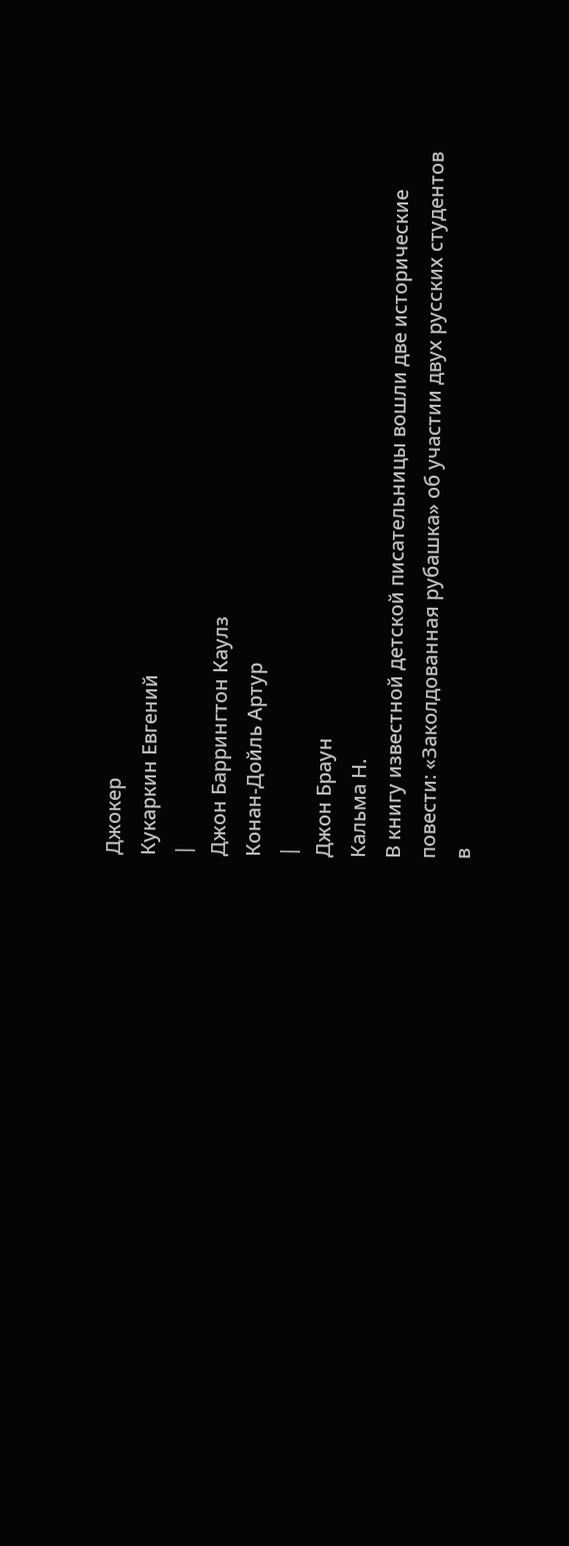Джокер
Кукаркин Евгений
|
Джон Баррингтон Каулз
Конан-Дойль Артур
|
Джон Браун
Кальма Н.
В книгу известной детской писательницы вошли две исторические повести: «Заколдованная рубашка» об участии двух русских студентов в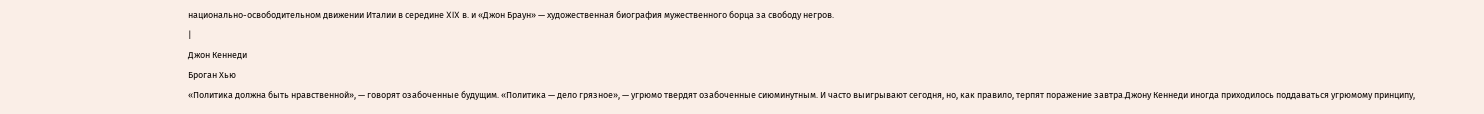национально-освободительном движении Италии в середине XIX в. и «Джон Браун» — художественная биография мужественного борца за свободу негров.
|
Джон Кеннеди
Броган Хью
«Политика должна быть нравственной», — говорят озабоченные будущим. «Политика — дело грязное», — угрюмо твердят озабоченные сиюминутным. И часто выигрывают сегодня, но, как правило, терпят поражение завтра.Джону Кеннеди иногда приходилось поддаваться угрюмому принципу,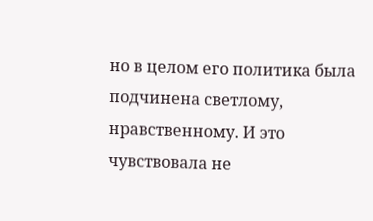но в целом его политика была подчинена светлому, нравственному. И это чувствовала не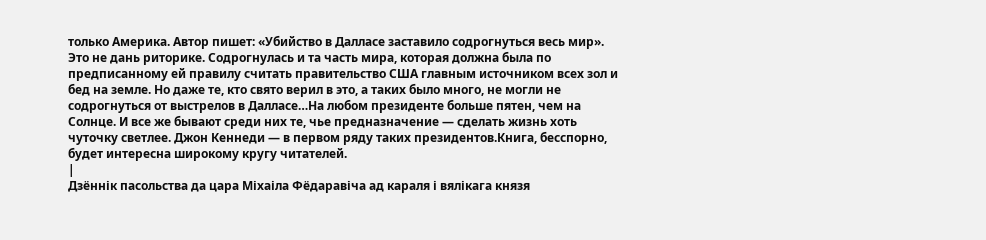только Америка. Автор пишет: «Убийство в Далласе заставило содрогнуться весь мир». Это не дань риторике. Содрогнулась и та часть мира, которая должна была по предписанному ей правилу считать правительство США главным источником всех зол и бед на земле. Но даже те, кто свято верил в это, а таких было много, не могли не содрогнуться от выстрелов в Далласе…На любом президенте больше пятен, чем на Солнце. И все же бывают среди них те, чье предназначение — сделать жизнь хоть чуточку светлее. Джон Кеннеди — в первом ряду таких президентов.Книга, бесспорно, будет интересна широкому кругу читателей.
|
Дзённік пасольства да цара Міхаіла Фёдаравіча ад караля і вялікага князя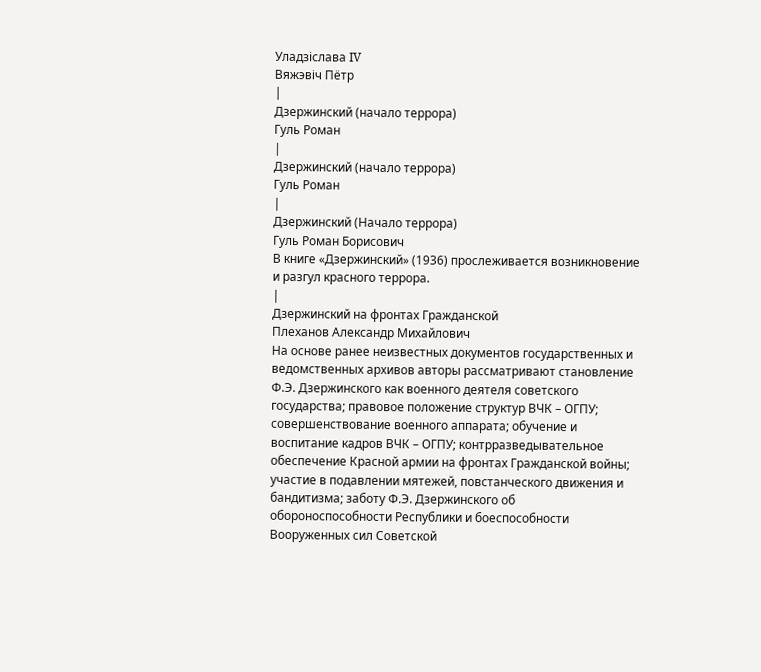Уладзіслава IV
Вяжэвіч Пётр
|
Дзержинский (начало террора)
Гуль Роман
|
Дзержинский (начало террора)
Гуль Роман
|
Дзержинский (Начало террора)
Гуль Роман Борисович
В книге «Дзержинский» (1936) прослеживается возникновение и разгул красного террора.
|
Дзержинский на фронтах Гражданской
Плеханов Александр Михайлович
На основе ранее неизвестных документов государственных и ведомственных архивов авторы рассматривают становление Ф.Э. Дзержинского как военного деятеля советского государства; правовое положение структур ВЧК – ОГПУ; совершенствование военного аппарата; обучение и воспитание кадров ВЧК – ОГПУ; контрразведывательное обеспечение Красной армии на фронтах Гражданской войны; участие в подавлении мятежей, повстанческого движения и бандитизма; заботу Ф.Э. Дзержинского об обороноспособности Республики и боеспособности Вооруженных сил Советской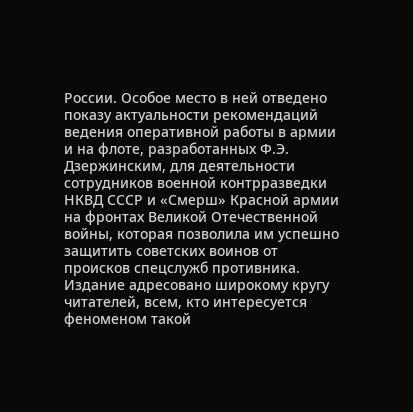России. Особое место в ней отведено показу актуальности рекомендаций ведения оперативной работы в армии и на флоте, разработанных Ф.Э. Дзержинским, для деятельности сотрудников военной контрразведки НКВД СССР и «Смерш» Красной армии на фронтах Великой Отечественной войны, которая позволила им успешно защитить советских воинов от происков спецслужб противника. Издание адресовано широкому кругу читателей, всем, кто интересуется феноменом такой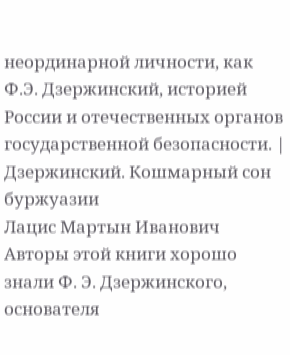неординарной личности, как Ф.Э. Дзержинский, историей России и отечественных органов государственной безопасности. |
Дзержинский. Кошмарный сон буржуазии
Лацис Мартын Иванович
Авторы этой книги хорошо знали Ф. Э. Дзержинского, основателя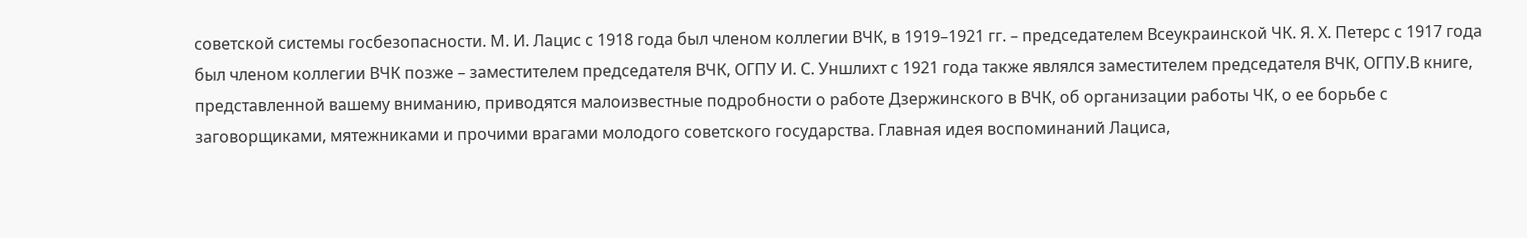советской системы госбезопасности. М. И. Лацис с 1918 года был членом коллегии ВЧК, в 1919–1921 гг. – председателем Всеукраинской ЧК. Я. Х. Петерс с 1917 года был членом коллегии ВЧК позже – заместителем председателя ВЧК, ОГПУ И. С. Уншлихт с 1921 года также являлся заместителем председателя ВЧК, ОГПУ.В книге, представленной вашему вниманию, приводятся малоизвестные подробности о работе Дзержинского в ВЧК, об организации работы ЧК, о ее борьбе с заговорщиками, мятежниками и прочими врагами молодого советского государства. Главная идея воспоминаний Лациса,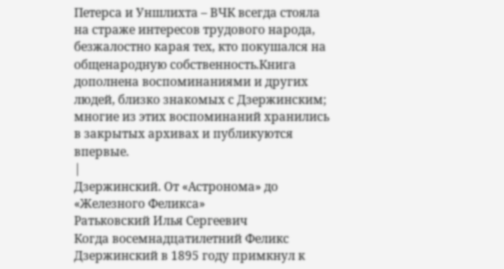Петерса и Уншлихта – ВЧК всегда стояла на страже интересов трудового народа, безжалостно карая тех, кто покушался на общенародную собственность.Книга дополнена воспоминаниями и других людей, близко знакомых с Дзержинским; многие из этих воспоминаний хранились в закрытых архивах и публикуются впервые.
|
Дзержинский. От «Астронома» до «Железного Феликса»
Ратьковский Илья Сергеевич
Когда восемнадцатилетний Феликс Дзержинский в 1895 году примкнул к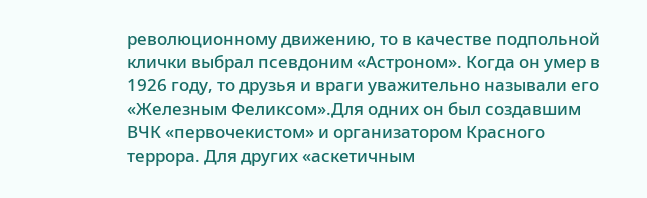революционному движению, то в качестве подпольной клички выбрал псевдоним «Астроном». Когда он умер в 1926 году, то друзья и враги уважительно называли его «Железным Феликсом».Для одних он был создавшим ВЧК «первочекистом» и организатором Красного террора. Для других «аскетичным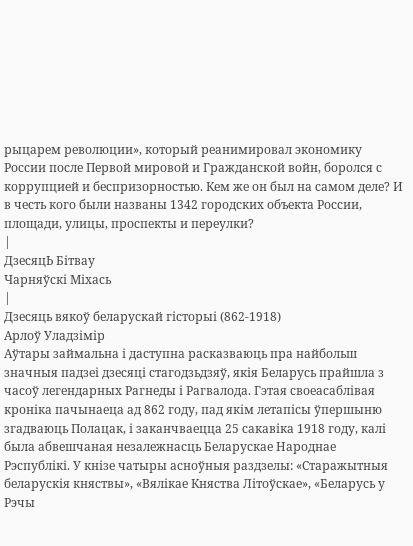рыцарем революции», который реанимировал экономику России после Первой мировой и Гражданской войн, боролся с коррупцией и беспризорностью. Кем же он был на самом деле? И в честь кого были названы 1342 городских объекта России, площади, улицы, проспекты и переулки?
|
ДзесяцЬ Бітвау
Чарняўскі Міхась
|
Дзесяць вякоў беларускай гісторыі (862-1918)
Арлоў Уладзімір
Аўтары займальна і даступна расказваюць пра найбольш значныя падзеі дзесяці стагодзьдзяў, якія Беларусь прайшла з часоў легендарных Рагнеды і Рагвалода. Гэтая своеасаблівая кроніка пачынаеца ад 862 году, пад якім летапісы ўпершыню згадваюць Полацак, і заканчваецца 25 сакавіка 1918 году, калі была абвешчаная незалежнасць Беларускае Народнае Рэспублікі. У кнізе чатыры асноўныя раздзелы: «Старажытныя беларускія княствы», «Вялікае Княства Літоўскае», «Беларусь у Рэчы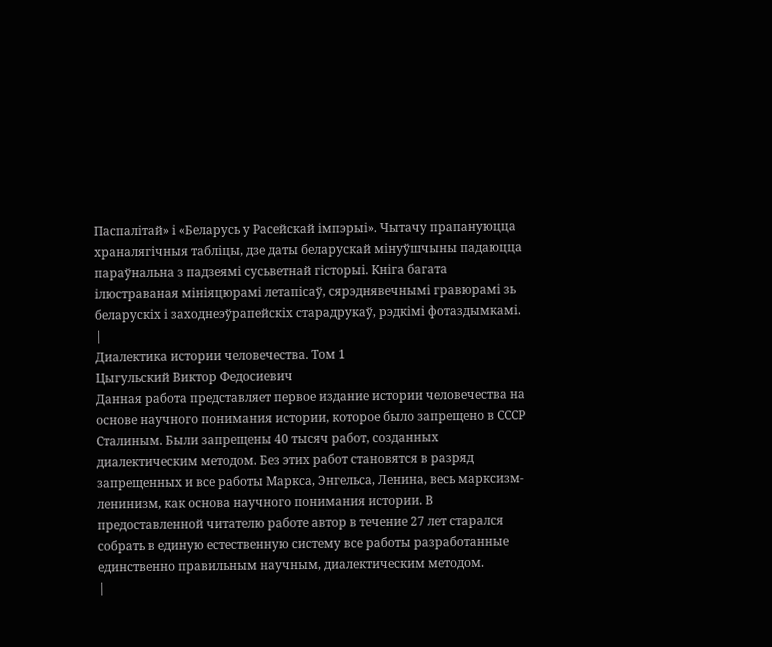Паспалітай» і «Беларусь у Расейскай імпэрыі». Чытачу прапануюцца храналягічныя табліцы, дзе даты беларускай мінуўшчыны падаюцца параўнальна з падзеямі сусьветнай гісторыі. Кніга багата ілюстраваная мініяцюрамі летапісаў, сярэднявечнымі гравюрамі зь беларускіх і заходнеэўрапейскіх старадрукаў, рэдкімі фотаздымкамі.
|
Диалектика истории человечества. Том 1
Цыгульский Виктор Федосиевич
Данная работа представляет первое издание истории человечества на основе научного понимания истории, которое было запрещено в СССР Сталиным. Были запрещены 40 тысяч работ, созданных диалектическим методом. Без этих работ становятся в разряд запрещенных и все работы Маркса, Энгельса, Ленина, весь марксизм-ленинизм, как основа научного понимания истории. В предоставленной читателю работе автор в течение 27 лет старался собрать в единую естественную систему все работы разработанные единственно правильным научным, диалектическим методом.
|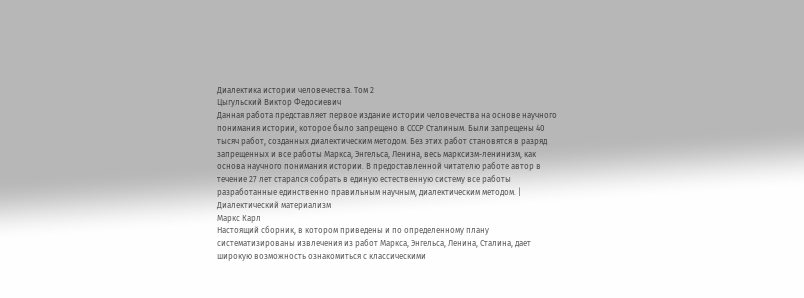Диалектика истории человечества. Том 2
Цыгульский Виктор Федосиевич
Данная работа представляет первое издание истории человечества на основе научного понимания истории, которое было запрещено в СССР Сталиным. Были запрещены 40 тысяч работ, созданных диалектическим методом. Без этих работ становятся в разряд запрещенных и все работы Маркса, Энгельса, Ленина, весь марксизм-ленинизм, как основа научного понимания истории. В предоставленной читателю работе автор в течение 27 лет старался собрать в единую естественную систему все работы разработанные единственно правильным научным, диалектическим методом. |
Диалектический материализм
Маркс Карл
Настоящий сборник, в котором приведены и по определенному плану систематизированы извлечения из работ Маркса, Энгельса, Ленина, Сталина, дает широкую возможность ознакомиться с классическими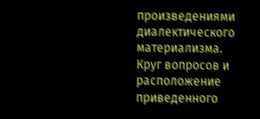произведениями диалектического материализма. Круг вопросов и расположение приведенного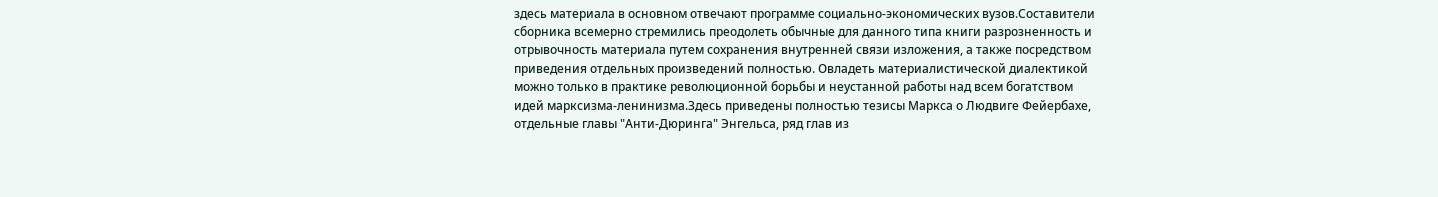здесь материала в основном отвечают программе социально-экономических вузов.Составители сборника всемерно стремились преодолеть обычные для данного типа книги разрозненность и отрывочность материала путем сохранения внутренней связи изложения, а также посредством приведения отдельных произведений полностью. Овладеть материалистической диалектикой можно только в практике революционной борьбы и неустанной работы над всем богатством идей марксизма-ленинизма.Здесь приведены полностью тезисы Маркса о Людвиге Фейербахе, отдельные главы "Анти-Дюринга" Энгельса, ряд глав из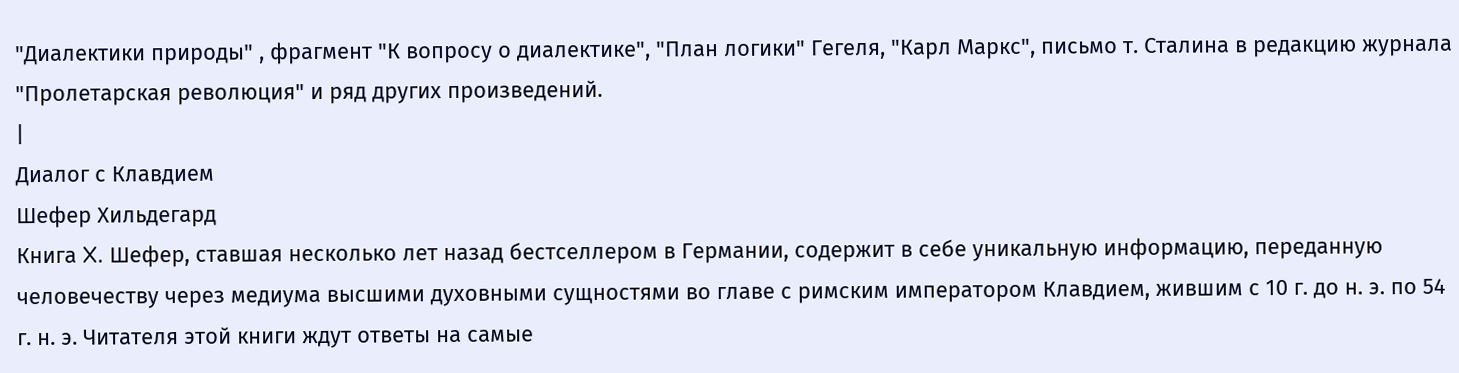"Диалектики природы" , фрагмент "К вопросу о диалектике", "План логики" Гегеля, "Карл Маркс", письмо т. Сталина в редакцию журнала "Пролетарская революция" и ряд других произведений.
|
Диалог с Клавдием
Шефер Хильдегард
Книга X. Шефер, ставшая несколько лет назад бестселлером в Германии, содержит в себе уникальную информацию, переданную человечеству через медиума высшими духовными сущностями во главе с римским императором Клавдием, жившим с 10 г. до н. э. по 54 г. н. э. Читателя этой книги ждут ответы на самые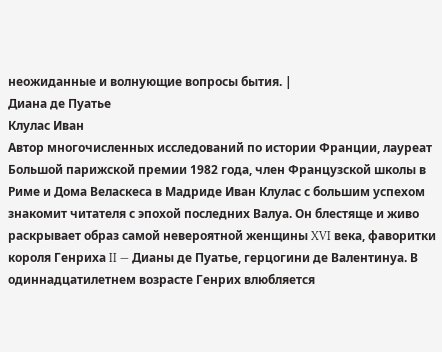неожиданные и волнующие вопросы бытия. |
Диана де Пуатье
Клулас Иван
Автор многочисленных исследований по истории Франции, лауреат Большой парижской премии 1982 года, член Французской школы в Риме и Дома Веласкеса в Мадриде Иван Клулас с большим успехом знакомит читателя с эпохой последних Валуа. Он блестяще и живо раскрывает образ самой невероятной женщины XVI века, фаворитки короля Генриха II — Дианы де Пуатье, герцогини де Валентинуа. В одиннадцатилетнем возрасте Генрих влюбляется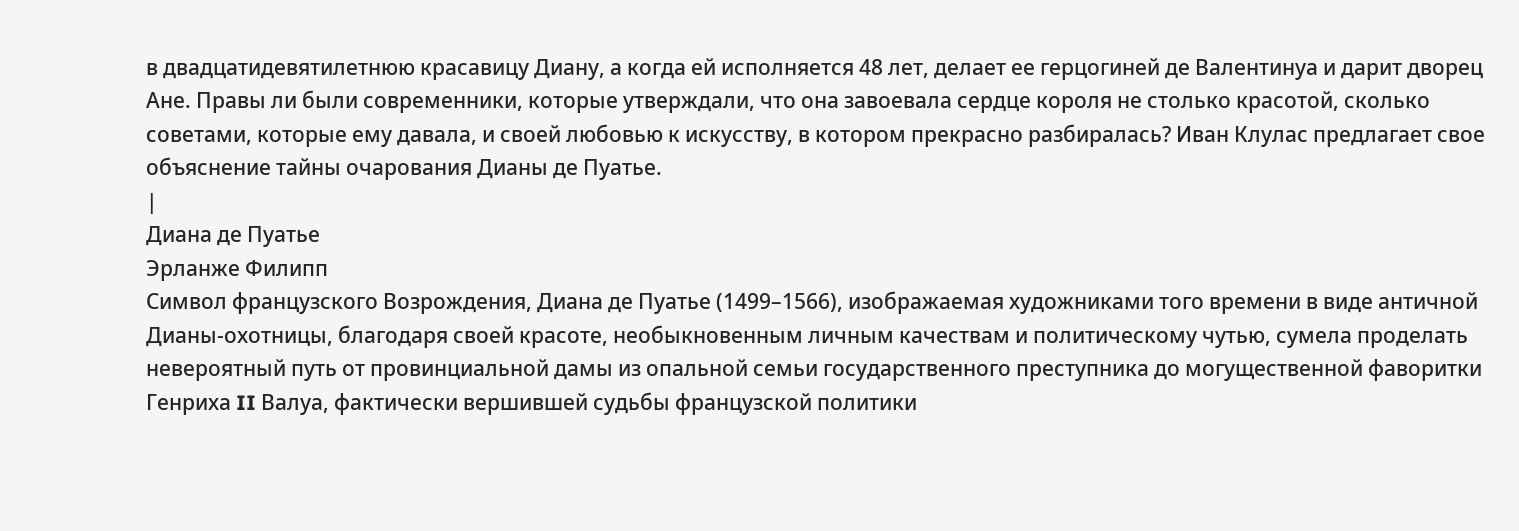в двадцатидевятилетнюю красавицу Диану, а когда ей исполняется 48 лет, делает ее герцогиней де Валентинуа и дарит дворец Ане. Правы ли были современники, которые утверждали, что она завоевала сердце короля не столько красотой, сколько советами, которые ему давала, и своей любовью к искусству, в котором прекрасно разбиралась? Иван Клулас предлагает свое объяснение тайны очарования Дианы де Пуатье.
|
Диана де Пуатье
Эрланже Филипп
Символ французского Возрождения, Диана де Пуатье (1499–1566), изображаемая художниками того времени в виде античной Дианы-охотницы, благодаря своей красоте, необыкновенным личным качествам и политическому чутью, сумела проделать невероятный путь от провинциальной дамы из опальной семьи государственного преступника до могущественной фаворитки Генриха II Валуа, фактически вершившей судьбы французской политики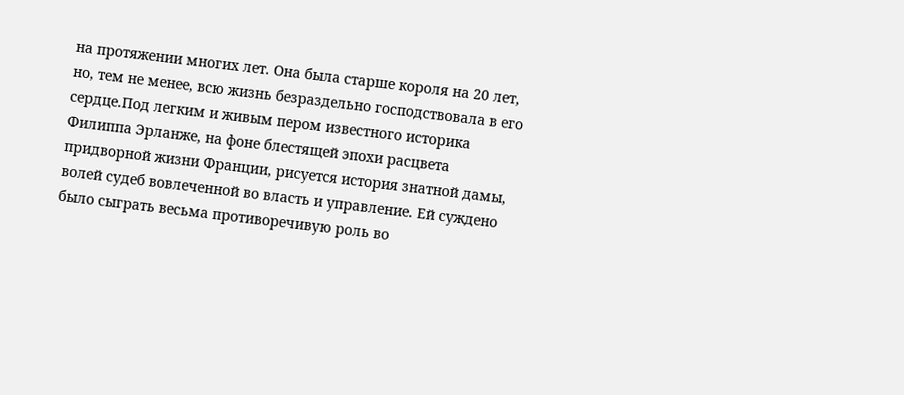на протяжении многих лет. Она была старше короля на 20 лет, но, тем не менее, всю жизнь безраздельно господствовала в его сердце.Под легким и живым пером известного историка Филиппа Эрланже, на фоне блестящей эпохи расцвета придворной жизни Франции, рисуется история знатной дамы, волей судеб вовлеченной во власть и управление. Ей суждено было сыграть весьма противоречивую роль во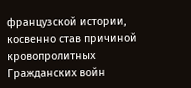французской истории, косвенно став причиной кровопролитных Гражданских войн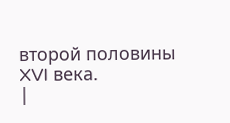второй половины XVI века.
|